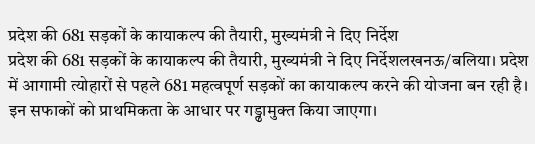प्रदेश की 681 सड़कों के कायाकल्प की तैयारी, मुख्यमंत्री ने दिए निर्देश
प्रदेश की 681 सड़कों के कायाकल्प की तैयारी, मुख्यमंत्री ने दिए निर्देशलखनऊ/बलिया। प्रदेश में आगामी त्योहारों से पहले 681 महत्वपूर्ण सड़कों का कायाकल्प करने की योजना बन रही है। इन सफाकों को प्राथमिकता के आधार पर गड्ढामुक्त किया जाएगा।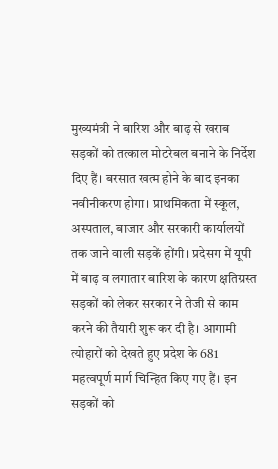मुख्यमंत्री ने बारिश और बाढ़ से खराब सड़कों को तत्काल मोटरेबल बनाने के निर्देश दिए हैं। बरसात खत्म होने के बाद इनका नवीनीकरण होगा। प्राथमिकता में स्कूल, अस्पताल, बाजार और सरकारी कार्यालयों तक जाने वाली सड़कें होंगी। प्रदेसग में यूपी में बाढ़ व लगातार बारिश के कारण क्षतिग्रस्त सड़कों को लेकर सरकार ने तेजी से काम करने की तैयारी शुरू कर दी है। आगामी त्योहारों को देखते हुए प्रदेश के 681 महत्वपूर्ण मार्ग चिन्हित किए गए हैं। इन सड़कों को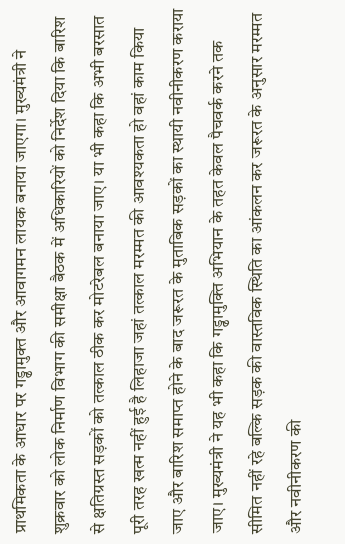प्राथमिकता के आधार पर गड्ढामुक्त और आवागमन लायक बनाया जाएगा। मुख्यमंत्री ने शुक्रवार को लोक निर्माण विभाग की समीक्षा बैठक में अधिकारियों को निर्देश दिया कि बारिश से क्षतिग्रस्त सड़कों को तत्काल ठीक कर मोटरेबल बनाया जाए। या भी कहा कि अभी बरसात पूरी तरह खत्म नहीं हुई है लिहाजा जहां तत्काल मरम्मत की आवश्यकता हो वहां काम किया जाए और बारिश समाप्त होने के बाद जरूरत के मुताबिक सड़कों का स्थायी नवीनीकरण कराया जाए। मुख्यमंत्री ने यह भी कहा कि गड्ढामुक्ति अभियान के तहत केवल पैचवर्क करने तक सीमित नहीं रहे बल्कि सड़क की वास्तविक स्थिति का आंकलन कर जरूरत के अनुसार मरम्मत और नवीनीकरण की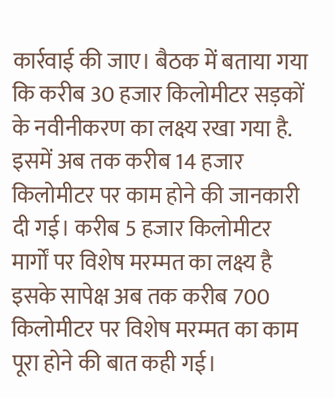कार्रवाई की जाए। बैठक में बताया गया कि करीब 30 हजार किलोमीटर सड़कों के नवीनीकरण का लक्ष्य रखा गया है. इसमें अब तक करीब 14 हजार किलोमीटर पर काम होने की जानकारी दी गई। करीब 5 हजार किलोमीटर मार्गों पर विशेष मरम्मत का लक्ष्य है इसके सापेक्ष अब तक करीब 700 किलोमीटर पर विशेष मरम्मत का काम पूरा होने की बात कही गई।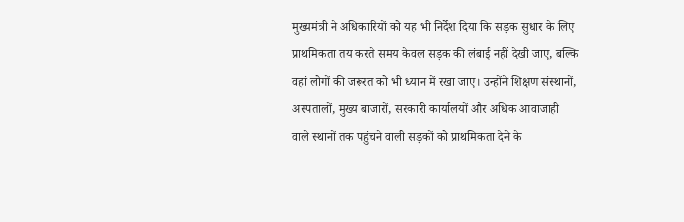मुख्यमंत्री ने अधिकारियों को यह भी निर्देश दिया कि सड़क सुधार के लिए प्राथमिकता तय करते समय केवल सड़क की लंबाई नहीं देखी जाए, बल्कि वहां लोगों की जरूरत को भी ध्यान में रखा जाए। उन्होंने शिक्षण संस्थानों, अस्पतालों, मुख्य बाजारों, सरकारी कार्यालयों और अधिक आवाजाही वाले स्थानों तक पहुंचने वाली सड़कों को प्राथमिकता देने के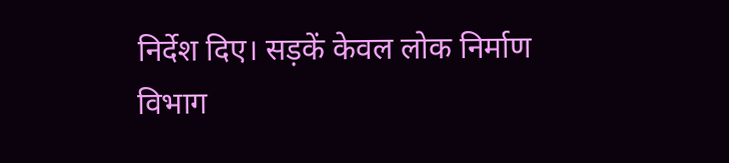निर्देश दिए। सड़कें केवल लोक निर्माण विभाग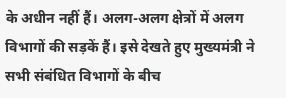के अधीन नहीं हैं। अलग-अलग क्षेत्रों में अलग विभागों की सड़कें हैं। इसे देखते हुए मुख्यमंत्री ने सभी संबंधित विभागों के बीच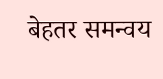बेहतर समन्वय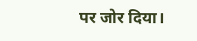पर जोर दिया।